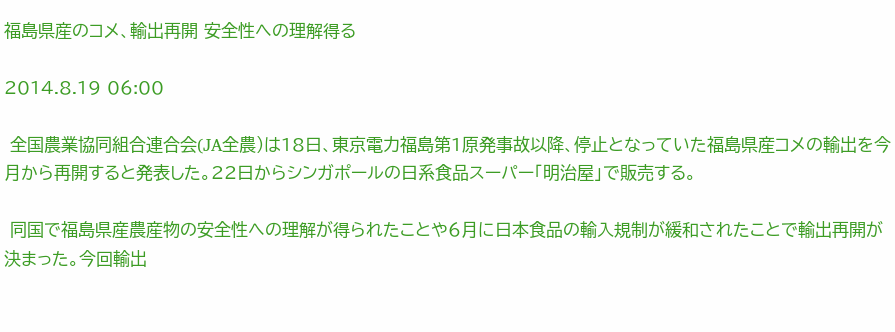福島県産のコメ、輸出再開 安全性への理解得る

2014.8.19 06:00

 全国農業協同組合連合会(JA全農)は18日、東京電力福島第1原発事故以降、停止となっていた福島県産コメの輸出を今月から再開すると発表した。22日からシンガポールの日系食品スーパー「明治屋」で販売する。

 同国で福島県産農産物の安全性への理解が得られたことや6月に日本食品の輸入規制が緩和されたことで輸出再開が決まった。今回輸出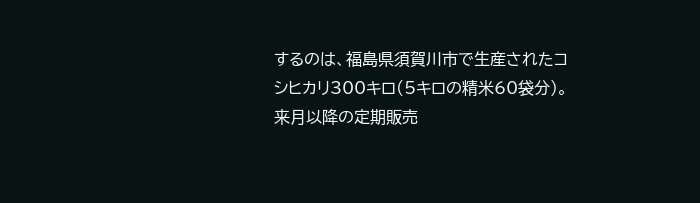するのは、福島県須賀川市で生産されたコシヒカリ300キロ(5キロの精米60袋分)。来月以降の定期販売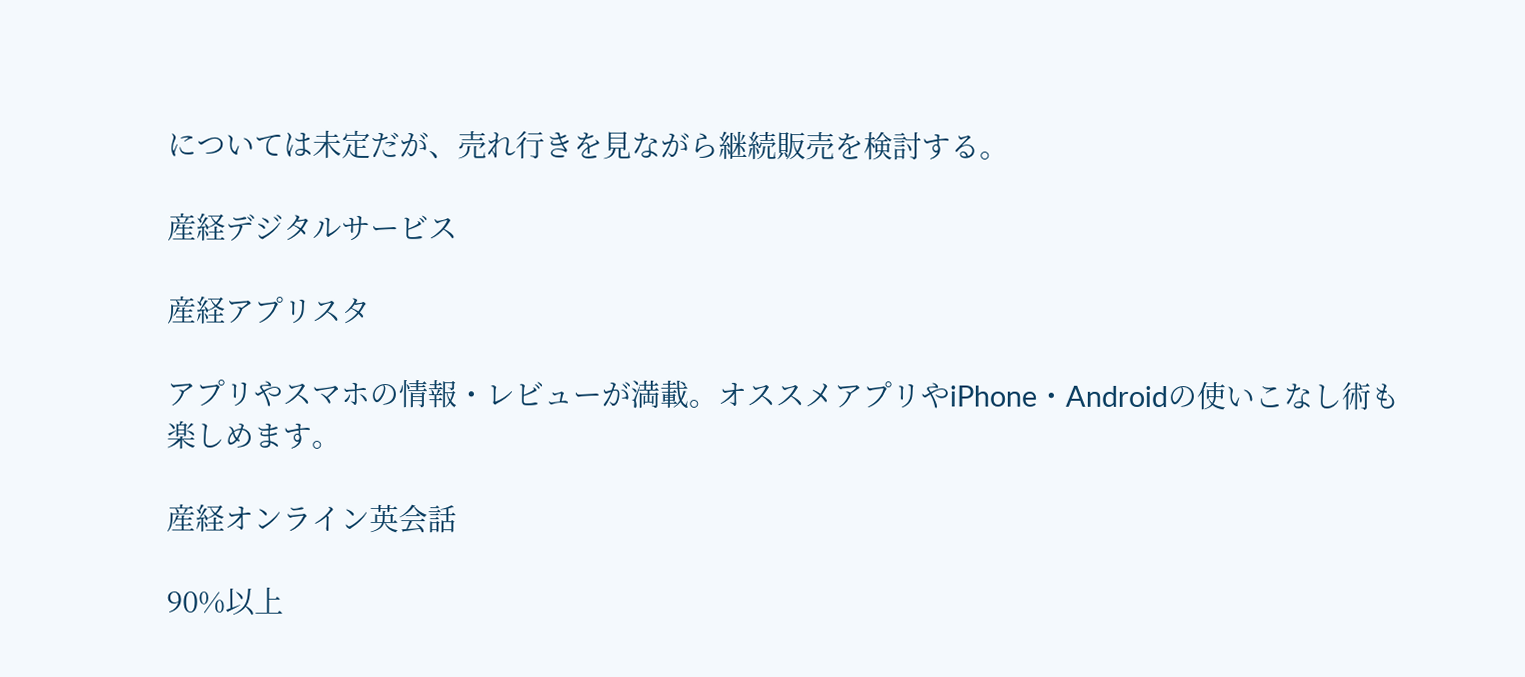については未定だが、売れ行きを見ながら継続販売を検討する。

産経デジタルサービス

産経アプリスタ

アプリやスマホの情報・レビューが満載。オススメアプリやiPhone・Androidの使いこなし術も楽しめます。

産経オンライン英会話

90%以上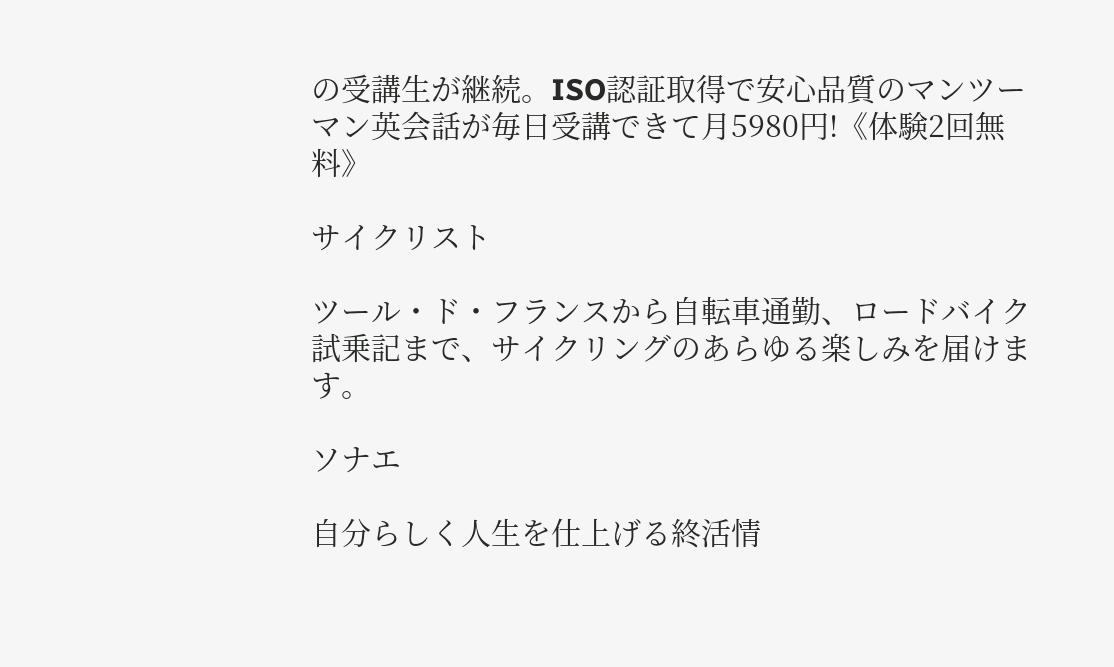の受講生が継続。ISO認証取得で安心品質のマンツーマン英会話が毎日受講できて月5980円!《体験2回無料》

サイクリスト

ツール・ド・フランスから自転車通勤、ロードバイク試乗記まで、サイクリングのあらゆる楽しみを届けます。

ソナエ

自分らしく人生を仕上げる終活情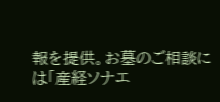報を提供。お墓のご相談には「産経ソナエ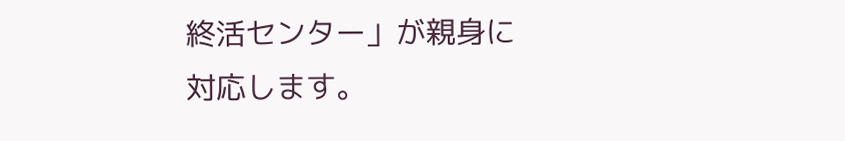終活センター」が親身に対応します。